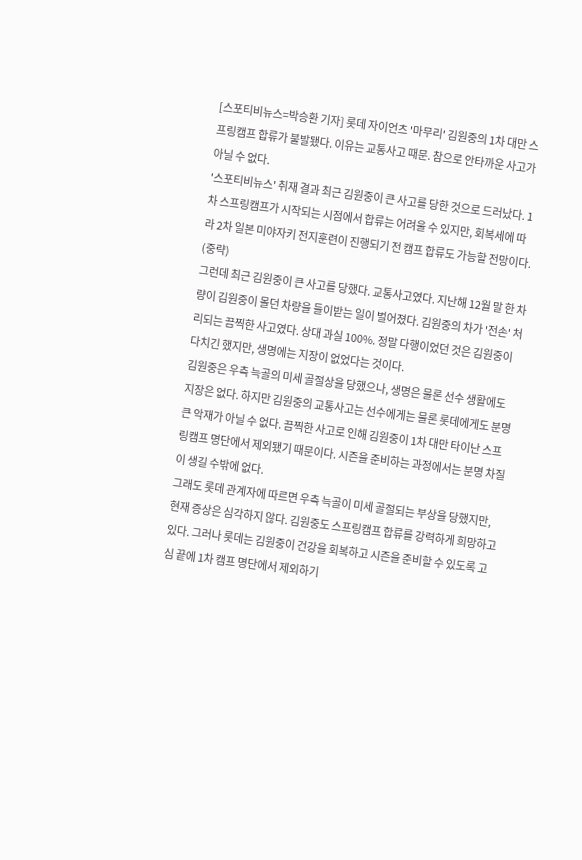[스포티비뉴스=박승환 기자] 롯데 자이언츠 '마무리' 김원중의 1차 대만 스프링캠프 합류가 불발됐다. 이유는 교통사고 때문. 참으로 안타까운 사고가 아닐 수 없다.
'스포티비뉴스' 취재 결과 최근 김원중이 큰 사고를 당한 것으로 드러났다. 1차 스프링캠프가 시작되는 시점에서 합류는 어려울 수 있지만, 회복세에 따라 2차 일본 미야자키 전지훈련이 진행되기 전 캠프 합류도 가능할 전망이다.
(중략)
그런데 최근 김원중이 큰 사고를 당했다. 교통사고였다. 지난해 12월 말 한 차량이 김원중이 몰던 차량을 들이받는 일이 벌어졌다. 김원중의 차가 '전손' 처리되는 끔찍한 사고였다. 상대 과실 100%. 정말 다행이었던 것은 김원중이 다치긴 했지만, 생명에는 지장이 없었다는 것이다.
김원중은 우측 늑골의 미세 골절상을 당했으나, 생명은 물론 선수 생활에도 지장은 없다. 하지만 김원중의 교통사고는 선수에게는 물론 롯데에게도 분명 큰 악재가 아닐 수 없다. 끔찍한 사고로 인해 김원중이 1차 대만 타이난 스프링캠프 명단에서 제외됐기 때문이다. 시즌을 준비하는 과정에서는 분명 차질이 생길 수밖에 없다.
그래도 롯데 관계자에 따르면 우측 늑골이 미세 골절되는 부상을 당했지만, 현재 증상은 심각하지 않다. 김원중도 스프링캠프 합류를 강력하게 희망하고 있다. 그러나 롯데는 김원중이 건강을 회복하고 시즌을 준비할 수 있도록 고심 끝에 1차 캠프 명단에서 제외하기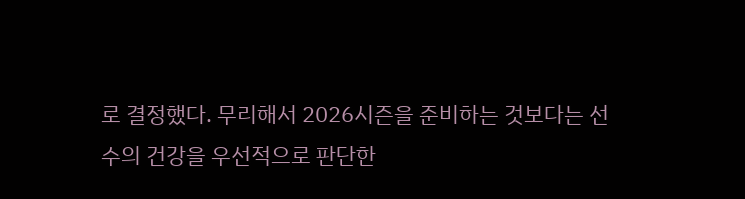로 결정했다. 무리해서 2026시즌을 준비하는 것보다는 선수의 건강을 우선적으로 판단한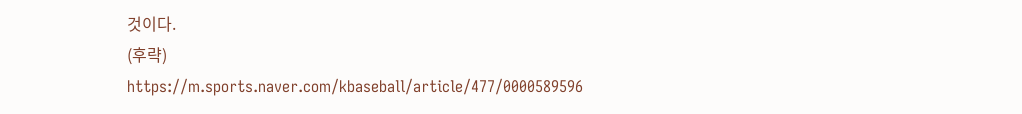것이다.
(후략)
https://m.sports.naver.com/kbaseball/article/477/0000589596